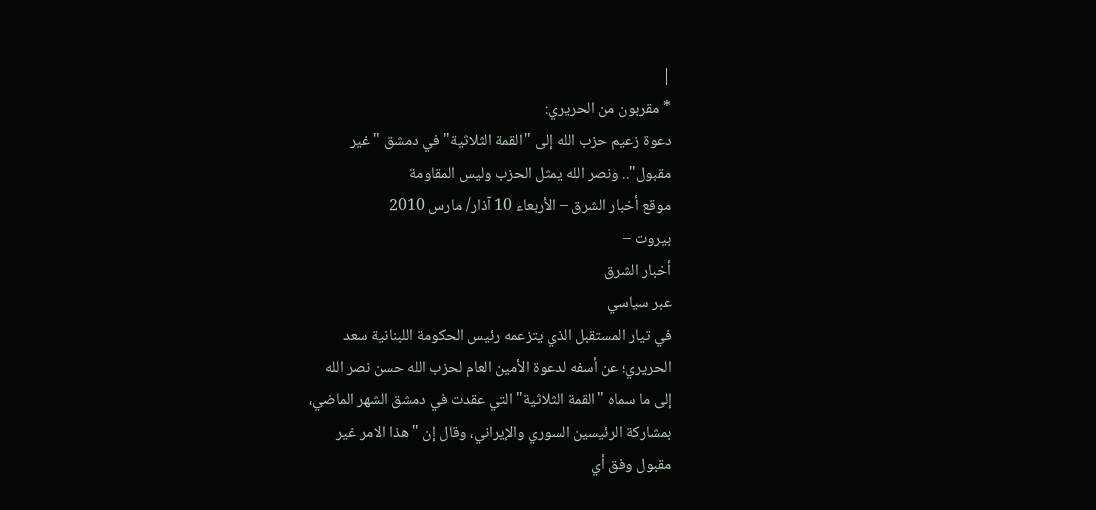|
* مقربون من الحريري:
دعوة زعيم حزب الله إلى "القمة الثلاثية" في دمشق "غير
مقبول".. ونصر الله يمثل الحزب وليس المقاومة
موقع أخبار الشرق – الأربعاء 10 آذار/ مارس 2010
بيروت –
أخبار الشرق
عبر سياسي
في تيار المستقبل الذي يتزعمه رئيس الحكومة اللبنانية سعد
الحريري؛ عن أسفه لدعوة الأمين العام لحزب الله حسن نصر الله
إلى ما سماه "القمة الثلاثية" التي عقدت في دمشق الشهر الماضي،
بمشاركة الرئيسين السوري والإيراني، وقال إن "هذا الامر غير
مقبول وفق أي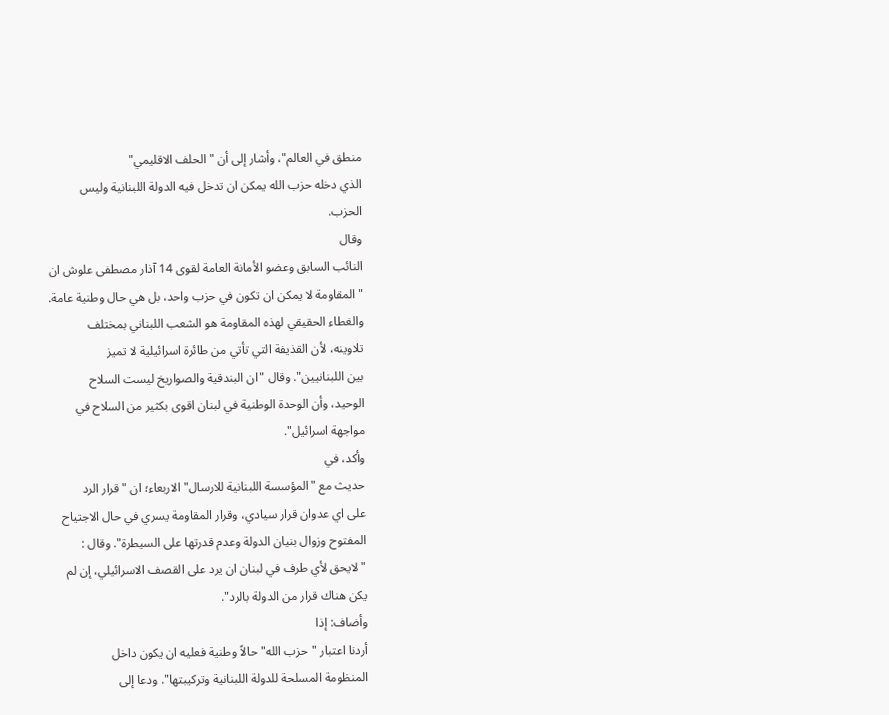منطق في العالم"، وأشار إلى أن "الحلف الاقليمي"
الذي دخله حزب الله يمكن ان تدخل فيه الدولة اللبنانية وليس
الحزب.
وقال
النائب السابق وعضو الأمانة العامة لقوى 14 آذار مصطفى علوش ان
"المقاومة لا يمكن ان تكون في حزب واحد، بل هي حال وطنية عامة.
والغطاء الحقيقي لهذه المقاومة هو الشعب اللبناني بمختلف
تلاوينه، لأن القذيفة التي تأتي من طائرة اسرائيلية لا تميز
بين اللبنانيين". وقال "ان البندقية والصواريخ ليست السلاح
الوحيد، وأن الوحدة الوطنية في لبنان اقوى بكثير من السلاح في
مواجهة اسرائيل".
وأكد، في
حديث مع "المؤسسة اللبنانية للارسال" الاربعاء؛ ان "قرار الرد
على اي عدوان قرار سيادي، وقرار المقاومة يسري في حال الاجتياح
المفتوح وزوال بنيان الدولة وعدم قدرتها على السيطرة". وقال :
" لايحق لأي طرف في لبنان ان يرد على القصف الاسرائيلي، إن لم
يكن هناك قرار من الدولة بالرد".
وأضاف: إذا
أردنا اعتبار "حزب الله" حالاً وطنية فعليه ان يكون داخل
المنظومة المسلحة للدولة اللبنانية وتركيبتها". ودعا إلى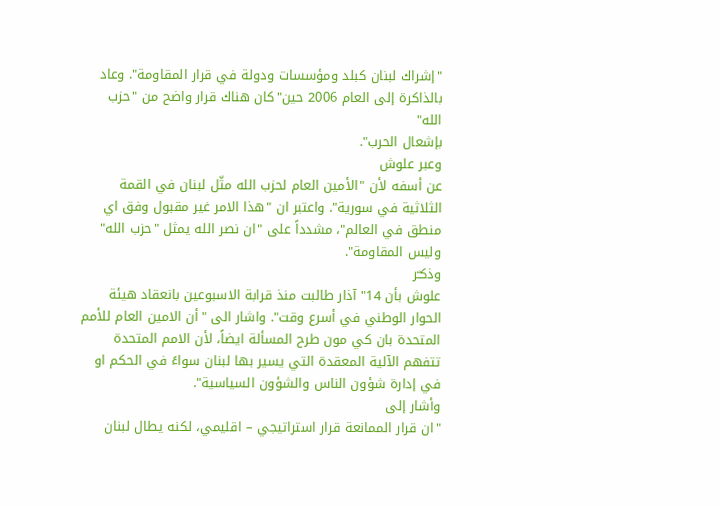"إشراك لبنان كبلد ومؤسسات ودولة في قرار المقاومة". وعاد
بالذاكرة إلى العام 2006 حين"كان هناك قرار واضح من "حزب الله"
بإشعال الحرب".
وعبر علوش
عن أسفه لأن "الأمين العام لحزب الله مثّل لبنان في القمة
الثلاثية في سورية". واعتبر ان "هذا الامر غير مقبول وفق اي
منطق في العالم"، مشدداً على "ان نصر الله يمثل "حزب الله"
وليس المقاومة".
وذكـّر
علوش بأن 14" آذار طالبت منذ قرابة الاسبوعين بانعقاد هيئة
الحوار الوطني في أسرع وقت". واشار الى "أن الامين العام للأمم
المتحدة بان كي مون طرح المسألة ايضاً، لأن الامم المتحدة
تتفهم الآلية المعقدة التي يسير بها لبنان سواءً في الحكم او
في إدارة شؤون الناس والشؤون السياسية".
وأشار إلى
"ان قرار الممانعة قرار استراتيجي – اقليمي، لكنه يطال لبنان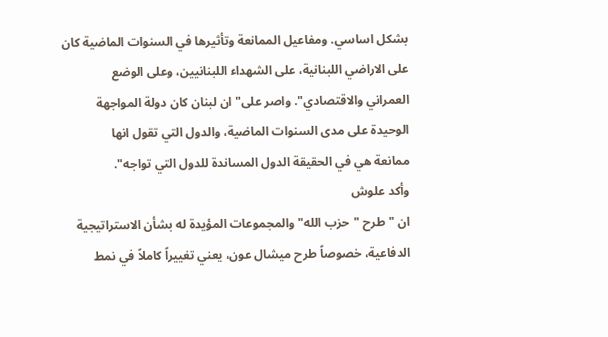بشكل اساسي. ومفاعيل الممانعة وتأثيرها في السنوات الماضية كان
على الاراضي اللبنانية، على الشهداء اللبنانيين، وعلى الوضع
العمراني والاقتصادي". واصر على" ان لبنان كان دولة المواجهة
الوحيدة على مدى السنوات الماضية، والدول التي تقول انها
ممانعة هي في الحقيقة الدول المساندة للدول التي تواجه".
وأكد علوش
ان " طرح "حزب الله" والمجموعات المؤيدة له بشأن الاستراتيجية
الدفاعية، خصوصاً طرح ميشال عون، يعني تغييراً كاملاً في نمط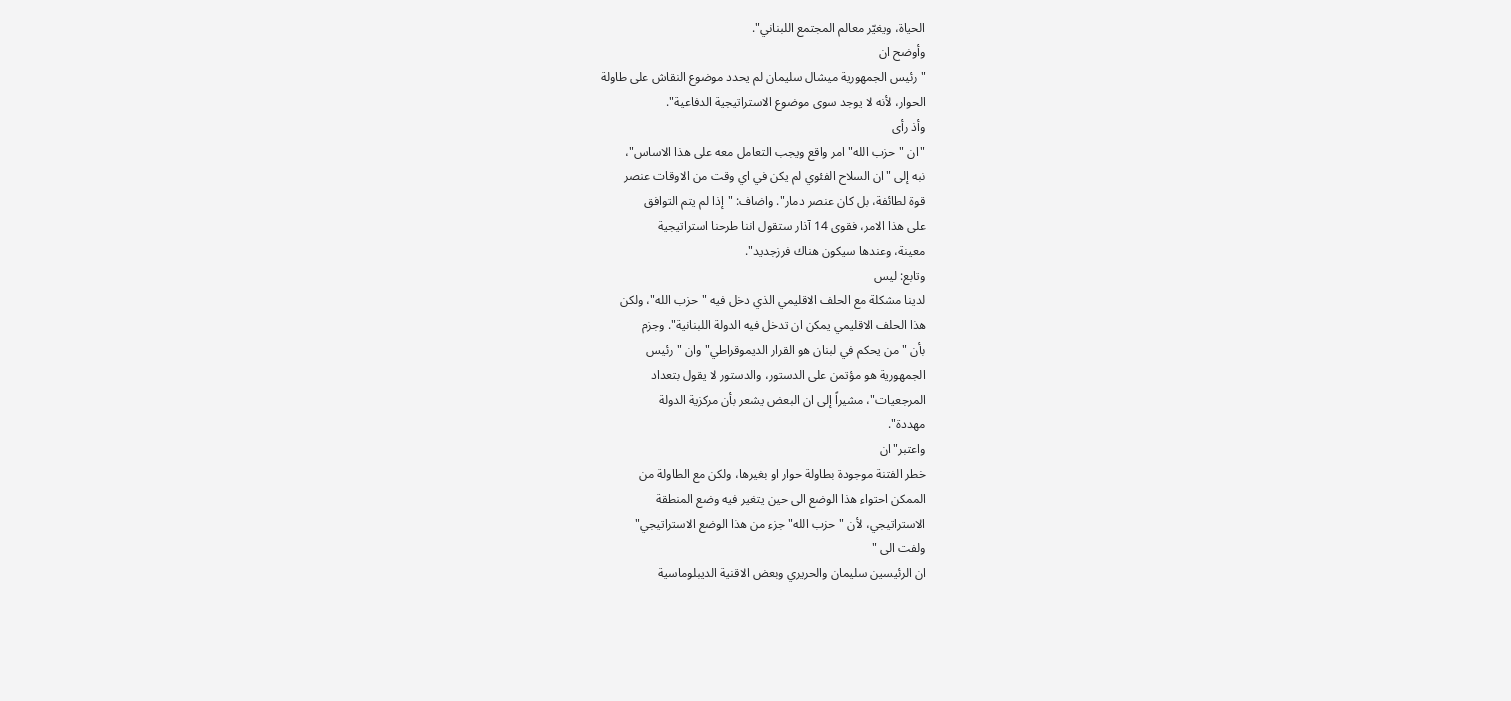الحياة، ويغيّر معالم المجتمع اللبناني".
وأوضح ان
"رئيس الجمهورية ميشال سليمان لم يحدد موضوع النقاش على طاولة
الحوار، لأنه لا يوجد سوى موضوع الاستراتيجية الدفاعية".
وأذ رأى
"ان "حزب الله" امر واقع ويجب التعامل معه على هذا الاساس"،
نبه إلى "ان السلاح الفئوي لم يكن في اي وقت من الاوقات عنصر
قوة لطائفة، بل كان عنصر دمار". واضاف: "إذا لم يتم التوافق
على هذا الامر، فقوى 14 آذار ستقول اننا طرحنا استراتيجية
معينة، وعندها سيكون هناك فرزجديد".
وتابع: ليس
لدينا مشكلة مع الحلف الاقليمي الذي دخل فيه "حزب الله"، ولكن
هذا الحلف الاقليمي يمكن ان تدخل فيه الدولة اللبنانية". وجزم
بأن "من يحكم في لبنان هو القرار الديموقراطي" وان "رئيس
الجمهورية هو مؤتمن على الدستور، والدستور لا يقول بتعداد
المرجعيات"، مشيراً إلى ان البعض يشعر بأن مركزية الدولة
مهددة".
واعتبر"ان
خطر الفتنة موجودة بطاولة حوار او بغيرها، ولكن مع الطاولة من
الممكن احتواء هذا الوضع الى حين يتغير فيه وضع المنطقة
الاستراتيجي، لأن "حزب الله" جزء من هذا الوضع الاستراتيجي"
ولفت الى "
ان الرئيسين سليمان والحريري وبعض الاقنية الديبلوماسية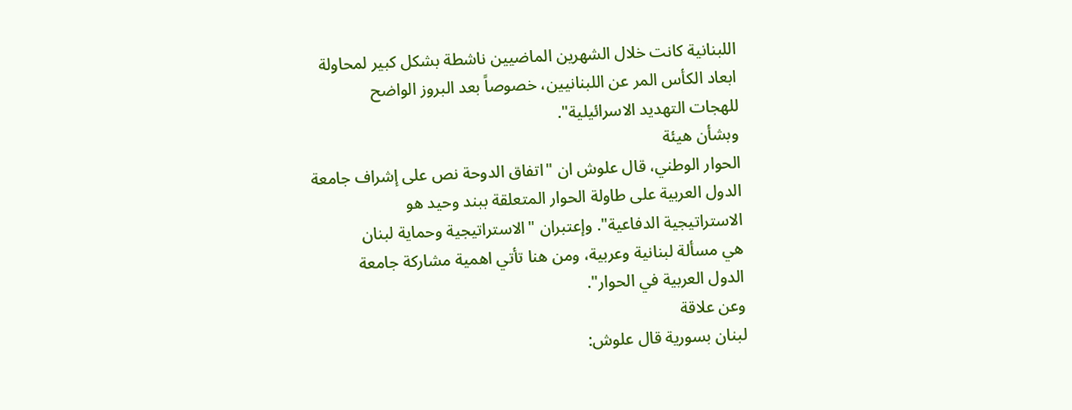اللبنانية كانت خلال الشهرين الماضيين ناشطة بشكل كبير لمحاولة
ابعاد الكأس المر عن اللبنانيين، خصوصاً بعد البروز الواضح
للهجات التهديد الاسرائيلية".
وبشأن هيئة
الحوار الوطني، قال علوش ان "اتفاق الدوحة نص على إشراف جامعة
الدول العربية على طاولة الحوار المتعلقة ببند وحيد هو
الاستراتيجية الدفاعية". وإعتبران "الاستراتيجية وحماية لبنان
هي مسألة لبنانية وعربية، ومن هنا تأتي اهمية مشاركة جامعة
الدول العربية في الحوار".
وعن علاقة
لبنان بسورية قال علوش: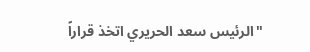"الرئيس سعد الحريري اتخذ قراراً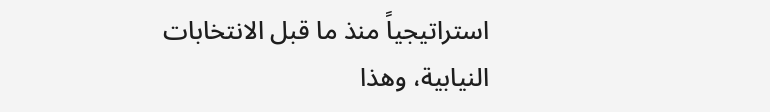استراتيجياً منذ ما قبل الانتخابات النيابية، وهذا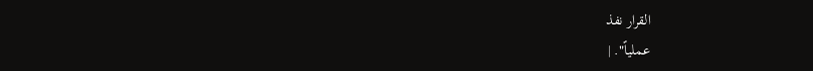القرار نفذ
عملياً". |